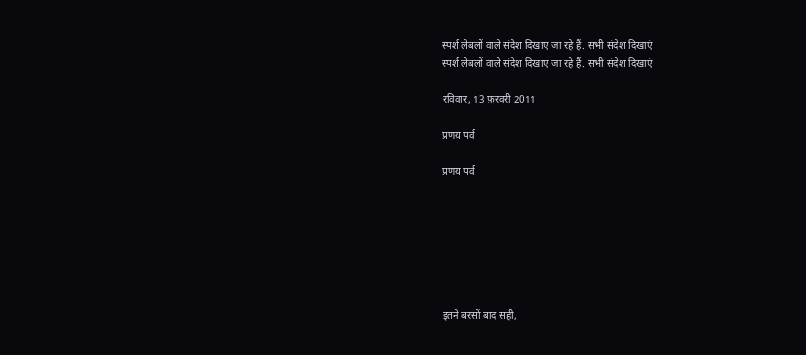स्पर्श लेबलों वाले संदेश दिखाए जा रहे हैं. सभी संदेश दिखाएं
स्पर्श लेबलों वाले संदेश दिखाए जा रहे हैं. सभी संदेश दिखाएं

रविवार, 13 फ़रवरी 2011

प्रणय पर्व

प्रणय पर्व







इतने बरसों बाद सही,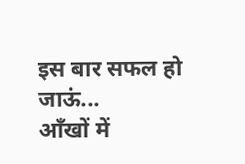इस बार सफल हो जाऊं...
आँखों में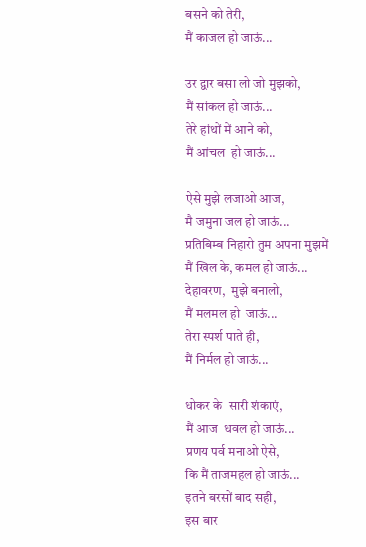बसने को तेरी,
मैं काजल हो जाऊं...

उर द्वार बसा लो जो मुझको,
मैं सांकल हो जाऊं...
तेरे हांथों में आने को,
मैं आंचल  हो जाऊं...

ऐसे मुझे लजाओ आज,
मै जमुना जल हो जाऊं...
प्रतिबिम्ब निहारो तुम अपना मुझमें
मैं खिल के, कमल हो जाऊं...
देहावरण,  मुझे बनालो,
मैं मलमल हो  जाऊं...
तेरा स्पर्श पाते ही,
मैं निर्मल हो जाऊं...

धोकर के  सारी शंकाएं,
मैं आज  धवल हो जाऊं...
प्रणय पर्व मनाओ ऐसे,
कि मैं ताजमहल हो जाऊं...
इतने बरसों बाद सही,
इस बार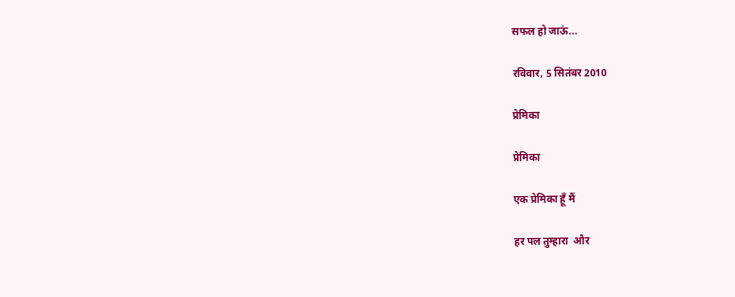सफल हो जाऊं...

रविवार, 5 सितंबर 2010

प्रेमिका

प्रेमिका

एक प्रेमिका हूँ मैं

हर पल तुम्हारा  और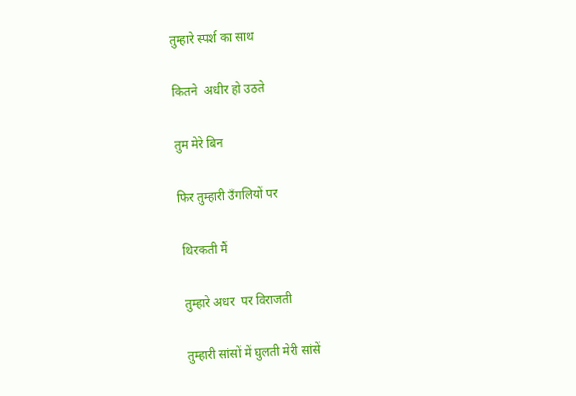तुम्हारे स्पर्श का साथ

कितने  अधीर हो उठते

तुम मेरे बिन

फिर तुम्हारी उँगलियों पर

 थिरकती मैं

 तुम्हारे अधर  पर विराजती

 तुम्हारी सांसों में घुलती मेरी सांसें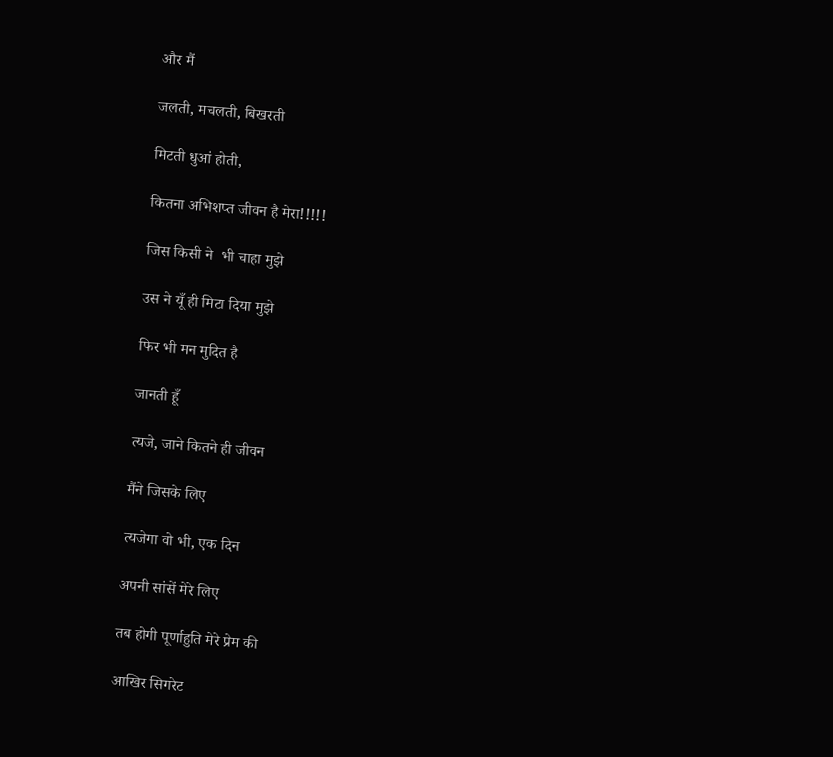और मैं

जलती, मचलती, बिखरती

मिटती धुआं होती,

कितना अभिशप्त जीवन है मेरा!!!!!

जिस किसी ने  भी चाहा मुझे

उस ने यूँ ही मिटा दिया मुझे

फिर भी मन मुदित है

जानती हूँ

त्यजे, जाने कितने ही जीवन

मैंने जिसके लिए

त्यजेगा वो भी, एक दिन

अपनी सांसें मेरे लिए

तब होगी पूर्णाहुति मेरे प्रेम की

आखिर सिगरेट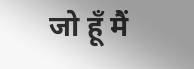जो हूँ मैं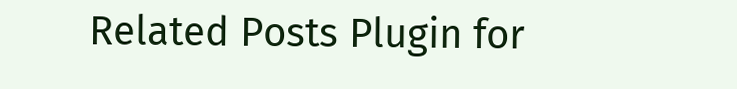Related Posts Plugin for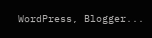WordPress, Blogger...